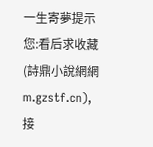一生寄夢提示您:看后求收藏(詩鼎小說網網m.gzstf.cn),接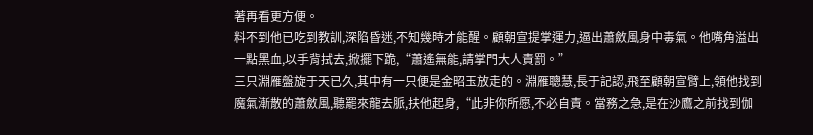著再看更方便。
料不到他已吃到教訓,深陷昏迷,不知幾時才能醒。顧朝宣提掌運力,逼出蕭斂風身中毒氣。他嘴角溢出一點黑血,以手背拭去,掀擺下跪,“蕭遙無能,請掌門大人責罰。”
三只淵雁盤旋于天已久,其中有一只便是金昭玉放走的。淵雁聰慧,長于記認,飛至顧朝宣臂上,領他找到魔氣漸散的蕭斂風,聽罷來龍去脈,扶他起身,“此非你所愿,不必自責。當務之急,是在沙鷹之前找到伽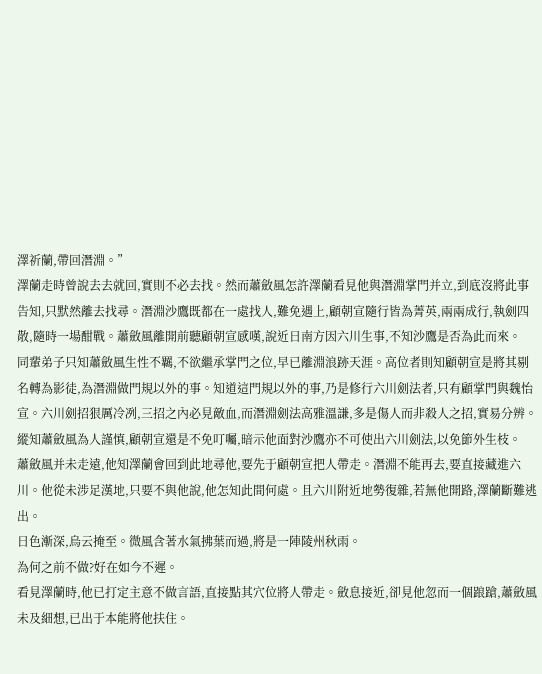澤祈蘭,帶回潛淵。”
澤蘭走時曾說去去就回,實則不必去找。然而蕭斂風怎許澤蘭看見他與潛淵掌門并立,到底沒將此事告知,只默然離去找尋。潛淵沙鷹既都在一處找人,難免遇上,顧朝宣隨行皆為菁英,兩兩成行,執劍四散,隨時一場酣戰。蕭斂風離開前聽顧朝宣感嘆,說近日南方因六川生事,不知沙鷹是否為此而來。
同輩弟子只知蕭斂風生性不羈,不欲繼承掌門之位,早已離淵浪跡天涯。高位者則知顧朝宣是將其剔名轉為影徒,為潛淵做門規以外的事。知道這門規以外的事,乃是修行六川劍法者,只有顧掌門與魏怡宣。六川劍招狠厲冷冽,三招之內必見敵血,而潛淵劍法高雅溫謙,多是傷人而非殺人之招,實易分辨。縱知蕭斂風為人謹慎,顧朝宣還是不免叮囑,暗示他面對沙鷹亦不可使出六川劍法,以免節外生枝。
蕭斂風并未走遠,他知澤蘭會回到此地尋他,要先于顧朝宣把人帶走。潛淵不能再去,要直接藏進六川。他從未涉足漢地,只要不與他說,他怎知此間何處。且六川附近地勢復雜,若無他開路,澤蘭斷難逃出。
日色漸深,烏云掩至。微風含著水氣拂葉而過,將是一陣陵州秋雨。
為何之前不做?好在如今不遲。
看見澤蘭時,他已打定主意不做言語,直接點其穴位將人帶走。斂息接近,卻見他忽而一個踉蹌,蕭斂風未及細想,已出于本能將他扶住。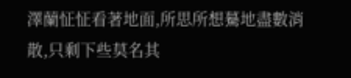澤蘭怔怔看著地面,所思所想驀地盡數消散,只剩下些莫名其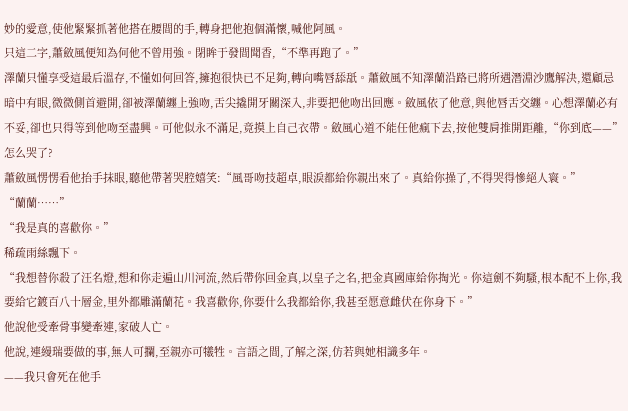妙的愛意,使他緊緊抓著他搭在腰間的手,轉身把他抱個滿懷,喊他阿風。
只這二字,蕭斂風便知為何他不曾用強。閉眸于發間聞香,“不準再跑了。”
澤蘭只懂享受這最后溫存,不懂如何回答,擁抱很快已不足夠,轉向嘴唇舔舐。蕭斂風不知澤蘭沿路已將所遇潛淵沙鷹解決,還顧忌暗中有眼,微微側首避開,卻被澤蘭纏上強吻,舌尖撬開牙關深入,非要把他吻出回應。斂風依了他意,與他唇舌交纏。心想澤蘭必有不妥,卻也只得等到他吻至盡興。可他似永不滿足,竟摸上自己衣帶。斂風心道不能任他瘋下去,按他雙肩推開距離,“你到底——”
怎么哭了?
蕭斂風愣愣看他抬手抹眼,聽他帶著哭腔嬉笑:“風哥吻技超卓,眼淚都給你親出來了。真給你操了,不得哭得慘絕人寰。”
“蘭蘭……”
“我是真的喜歡你。”
稀疏雨絲飄下。
“我想替你殺了汪名燈,想和你走遍山川河流,然后帶你回金真,以皇子之名,把金真國庫給你掏光。你這劍不夠騷,根本配不上你,我要給它鍍百八十層金,里外都雕滿蘭花。我喜歡你,你要什么我都給你,我甚至愿意雌伏在你身下。”
他說他受牽骨事變牽連,家破人亡。
他說,連縵瑞要做的事,無人可攔,至親亦可犧牲。言語之間,了解之深,仿若與她相識多年。
——我只會死在他手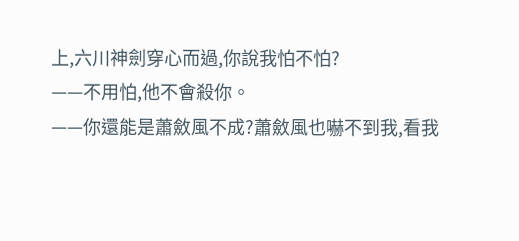上,六川神劍穿心而過,你說我怕不怕?
——不用怕,他不會殺你。
——你還能是蕭斂風不成?蕭斂風也嚇不到我,看我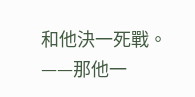和他決一死戰。
——那他一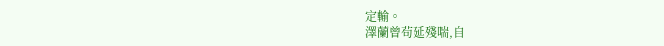定輸。
澤蘭曾茍延殘喘,自